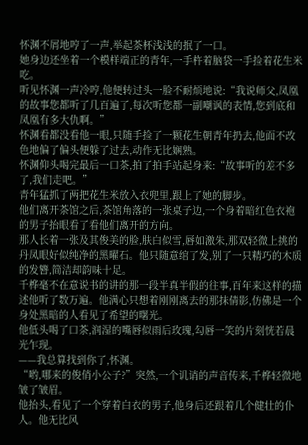怀渊不屑地哼了一声,举起茶杯浅浅的抿了一口。
她身边还坐着一个模样端正的青年,一手杵着脑袋一手捡着花生米吃。
听见怀渊一声冷哼,他便转过头一脸不耐烦地说:“我说师父,凤凰的故事您都听了几百遍了,每次听您都一副嘲讽的表情,您到底和凤凰有多大仇啊。”
怀渊看都没看他一眼,只随手捡了一颗花生朝青年扔去,他面不改色地偏了偏头便躲了过去,动作无比娴熟。
怀渊仰头喝完最后一口茶,拍了拍手站起身来:“故事听的差不多了,我们走吧。”
青年猛抓了两把花生米放入衣兜里,跟上了她的脚步。
他们离开茶馆之后,茶馆角落的一张桌子边,一个身着暗红色衣袍的男子抬眼看了看他们离开的方向。
那人长着一张及其俊美的脸,肤白似雪,唇如激朱,那双轻微上挑的丹凤眼好似纯净的黑曜石。他只随意绾了发,别了一只精巧的木质的发簪,简洁却韵味十足。
千桦毫不在意说书的讲的那一段半真半假的往事,百年来这样的描述他听了数万遍。他满心只想着刚刚离去的那抹倩影,仿佛是一个身处黑暗的人看见了希望的曙光。
他低头喝了口茶,润湿的嘴唇似雨后玫瑰,勾唇一笑的片刻恍若晨光乍现。
——我总算找到你了,怀渊。
“哟,哪来的俊俏小公子?”突然,一个讥诮的声音传来,千桦轻微地皱了皱眉。
他抬头,看见了一个穿着白衣的男子,他身后还跟着几个健壮的仆人。他无比风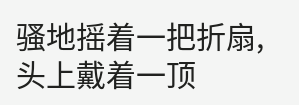骚地摇着一把折扇,头上戴着一顶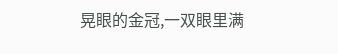晃眼的金冠,一双眼里满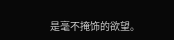是毫不掩饰的欲望。